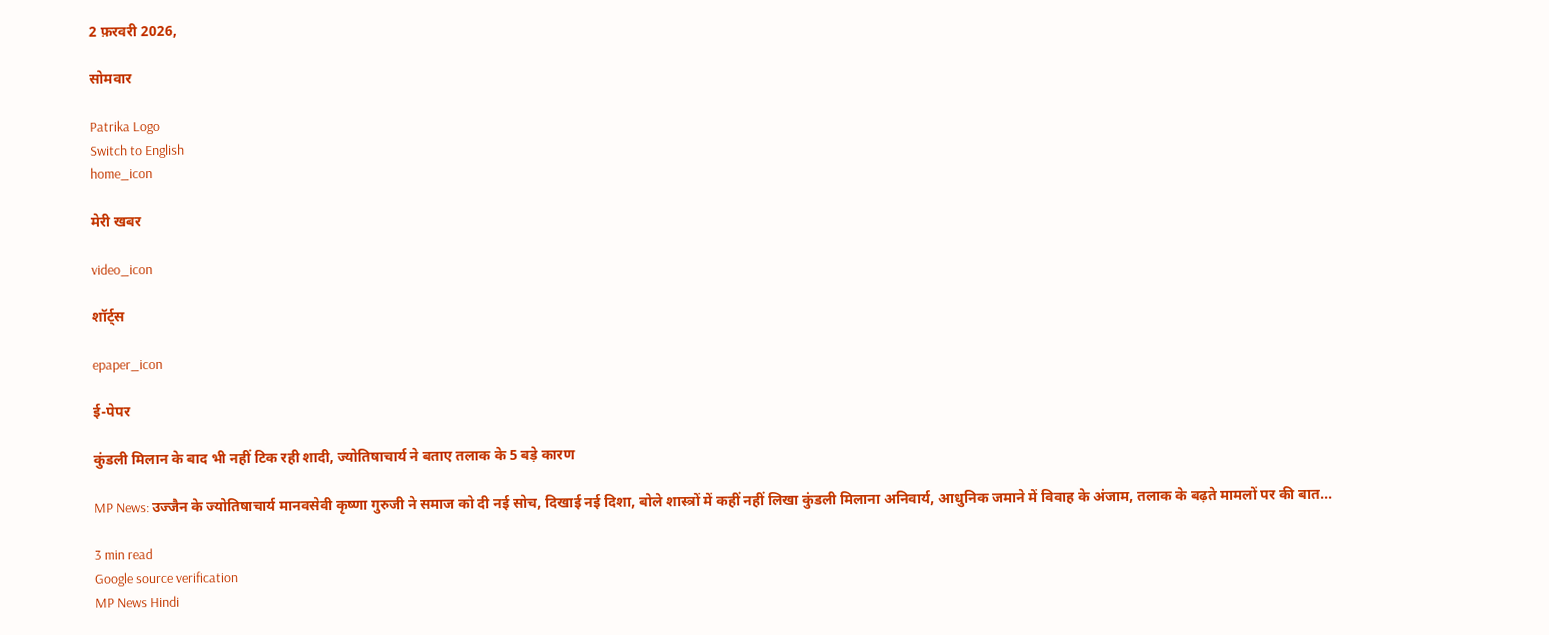2 फ़रवरी 2026,

सोमवार

Patrika Logo
Switch to English
home_icon

मेरी खबर

video_icon

शॉर्ट्स

epaper_icon

ई-पेपर

कुंडली मिलान के बाद भी नहीं टिक रही शादी, ज्योतिषाचार्य ने बताए तलाक के 5 बड़े कारण

MP News: उज्जैन के ज्योतिषाचार्य मानवसेवी कृष्णा गुरुजी ने समाज को दी नई सोच, दिखाई नई दिशा, बोले शास्त्रों में कहीं नहीं लिखा कुंडली मिलाना अनिवार्य, आधुनिक जमाने में विवाह के अंजाम, तलाक के बढ़ते मामलों पर की बात...

3 min read
Google source verification
MP News Hindi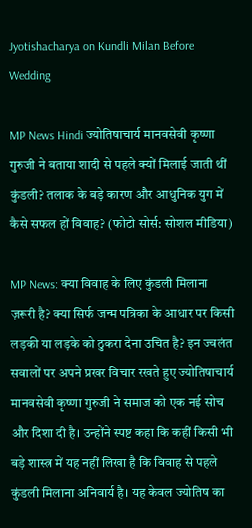Jyotishacharya on Kundli Milan Before Wedding

MP News Hindi ज्योतिषाचार्य मानवसेवी कृष्णा गुरुजी ने बताया शादी से पहले क्यों मिलाई जाती थीं कुंडली? तलाक के बड़े कारण और आधुनिक युग में कैसे सफल हों विवाह? (फोटो सोर्स: सोशल मीडिया)

MP News: क्या विवाह के लिए कुंडली मिलाना ज़रूरी है? क्या सिर्फ जन्म पत्रिका के आधार पर किसी लड़की या लड़के को ठुकरा देना उचित है? इन ज्वलंत सवालों पर अपने प्रखर विचार रखते हुए ज्योतिषाचार्य मानवसेवी कृष्णा गुरुजी ने समाज को एक नई सोच और दिशा दी है। उन्होंने स्पष्ट कहा कि कहीं किसी भी बड़े शास्त्र में यह नहीं लिखा है कि विवाह से पहले कुंडली मिलाना अनिवार्य है। यह केवल ज्योतिष का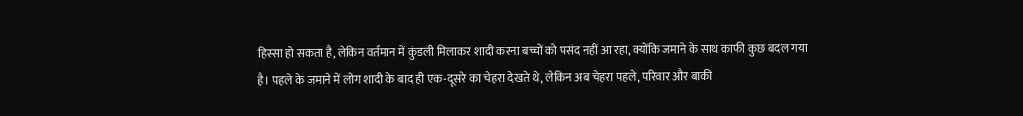हिस्सा हो सकता है, लेकिन वर्तमान में कुंडली मिलाकर शादी करना बच्चों को पसंद नहीं आ रहा, क्योंकि जमाने के साथ काफी कुछ बदल गया है। पहले के जमाने में लोग शादी के बाद ही एक-दूसरे का चेहरा देखते थे, लेकिन अब चेहरा पहले, परिवार और बाकी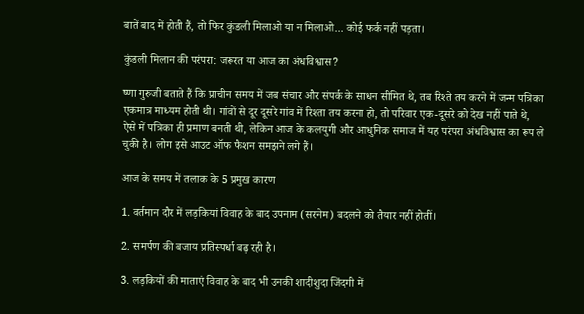बातें बाद में होती हैं, तो फिर कुंडली मिलाओ या न मिलाओ... कोई फर्क नहीं पड़ता।

कुंडली मिलान की परंपरा: जरूरत या आज का अंधविश्वास?

ष्णा गुरुजी बताते हैं कि प्राचीन समय में जब संचार और संपर्क के साधन सीमित थे, तब रिश्ते तय करने में जन्म पत्रिका एकमात्र माध्यम होती थी। गांवों से दूर दूसरे गांव में रिश्ता तय करना हो, तो परिवार एक-दूसरे को देख नहीं पाते थे, ऐसे में पत्रिका ही प्रमाण बनती थी, लेकिन आज के कलयुगी और आधुनिक समाज में यह परंपरा अंधविश्वास का रूप ले चुकी है। लोग इसे आउट ऑफ फैशन समझने लगे हैं।

आज के समय में तलाक के 5 प्रमुख कारण

1. वर्तमान दौर में लड़कियां विवाह के बाद उपनाम (सरनेम) बदलने को तैयार नहीं होतीं।

2. समर्पण की बजाय प्रतिस्पर्धा बढ़ रही है।

3. लड़कियों की माताएं विवाह के बाद भी उनकी शादीशुदा जिंदगी में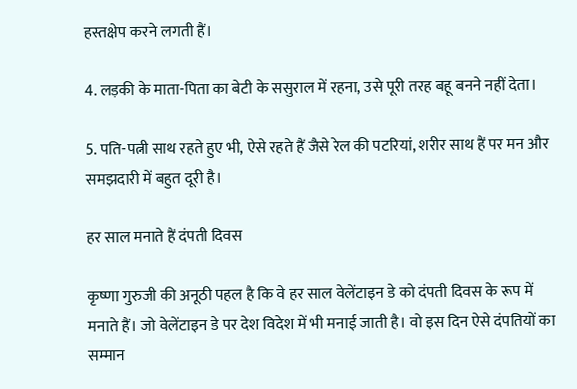हस्तक्षेप करने लगती हैं।

4. लड़की के माता-पिता का बेटी के ससुराल में रहना, उसे पूरी तरह बहू बनने नहीं देता।

5. पति-पत्नी साथ रहते हुए भी, ऐसे रहते हैं जैसे रेल की पटरियां, शरीर साथ हैं पर मन और समझदारी में बहुत दूरी है।

हर साल मनाते हैं दंपती दिवस

कृष्णा गुरुजी की अनूठी पहल है कि वे हर साल वेलेंटाइन डे को दंपती दिवस के रूप में मनाते हैं। जो वेलेंटाइन डे पर देश विदेश में भी मनाई जाती है। वो इस दिन ऐसे दंपतियों का सम्मान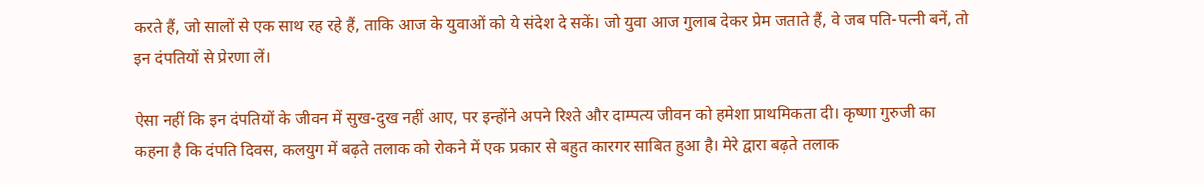करते हैं, जो सालों से एक साथ रह रहे हैं, ताकि आज के युवाओं को ये संदेश दे सकें। जो युवा आज गुलाब देकर प्रेम जताते हैं, वे जब पति-पत्नी बनें, तो इन दंपतियों से प्रेरणा लें।

ऐसा नहीं कि इन दंपतियों के जीवन में सुख-दुख नहीं आए, पर इन्होंने अपने रिश्ते और दाम्पत्य जीवन को हमेशा प्राथमिकता दी। कृष्णा गुरुजी का कहना है कि दंपति दिवस, कलयुग में बढ़ते तलाक को रोकने में एक प्रकार से बहुत कारगर साबित हुआ है। मेरे द्वारा बढ़ते तलाक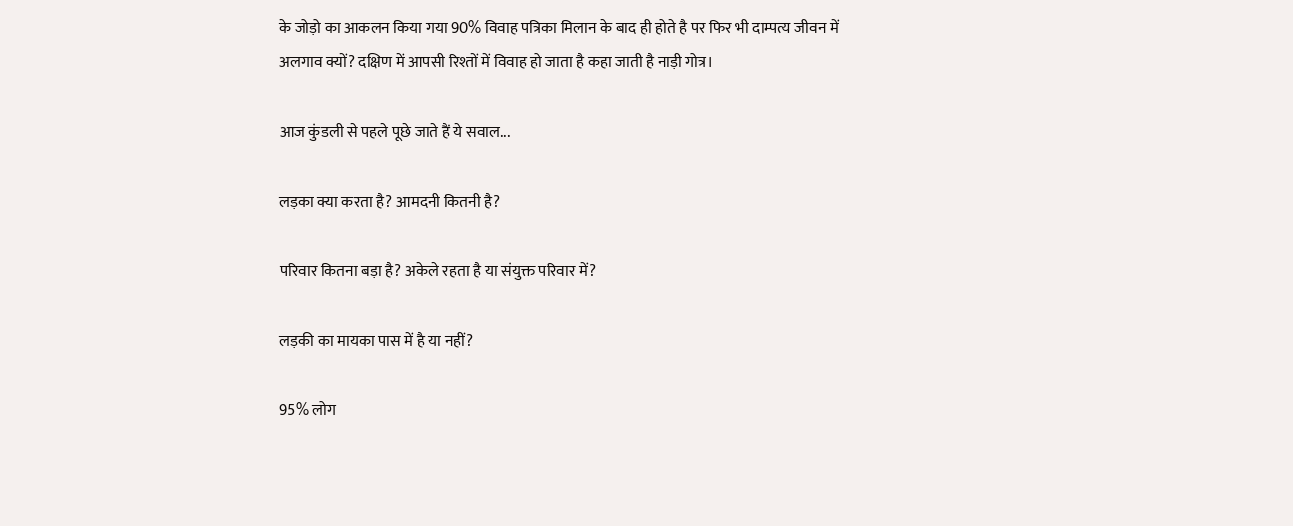के जोड़ो का आकलन किया गया 90% विवाह पत्रिका मिलान के बाद ही होते है पर फिर भी दाम्पत्य जीवन में अलगाव क्यों? दक्षिण में आपसी रिश्तों में विवाह हो जाता है कहा जाती है नाड़ी गोत्र।

आज कुंडली से पहले पूछे जाते हैं ये सवाल...

लड़का क्या करता है? आमदनी कितनी है?

परिवार कितना बड़ा है? अकेले रहता है या संयुक्त परिवार में?

लड़की का मायका पास में है या नहीं?

95% लोग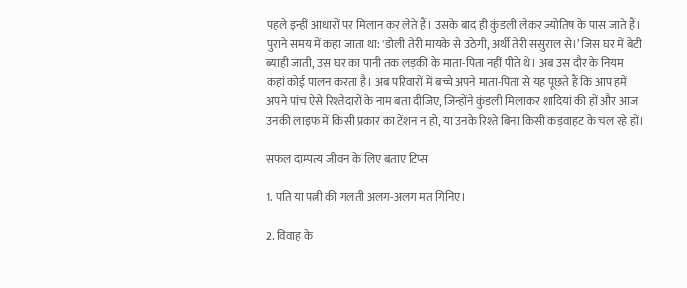पहले इन्हीं आधारों पर मिलान कर लेते हैं। उसके बाद ही कुंडली लेकर ज्योतिष के पास जाते हैं। पुराने समय में कहा जाता था: 'डोली तेरी मायके से उठेगी, अर्थी तेरी ससुराल से।’ जिस घर में बेटी ब्याही जाती, उस घर का पानी तक लड़की के माता-पिता नहीं पीते थे। अब उस दौर के नियम कहां कोई पालन करता है। अब परिवारों में बच्चे अपने माता-पिता से यह पूछते हैं कि आप हमें अपने पांच ऐसे रिश्तेदारों के नाम बता दीजिए, जिन्होंने कुंडली मिलाकर शादियां की हों और आज उनकी लाइफ में किसी प्रकार का टेंशन न हो, या उनके रिश्ते बिना किसी कड़वाहट के चल रहे हों।

सफल दाम्पत्य जीवन के लिए बताए टिप्स

1. पति या पत्नी की गलती अलग-अलग मत गिनिए।

2. विवाह के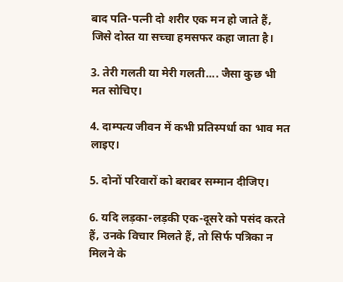बाद पति-पत्नी दो शरीर एक मन हो जाते हैं, जिसे दोस्त या सच्चा हमसफर कहा जाता है।

3. तेरी गलती या मेरी गलती.... जैसा कुछ भी मत सोचिए।

4. दाम्पत्य जीवन में कभी प्रतिस्पर्धा का भाव मत लाइए।

5. दोनों परिवारों को बराबर सम्मान दीजिए।

6. यदि लड़का-लड़की एक-दूसरे को पसंद करते हैं, उनके विचार मिलते हैं, तो सिर्फ पत्रिका न मिलने के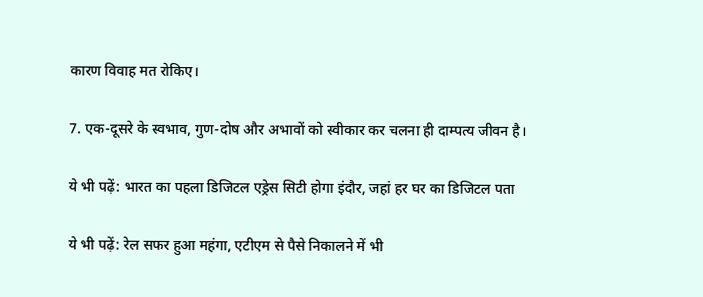कारण विवाह मत रोकिए।

7. एक-दूसरे के स्वभाव, गुण-दोष और अभावों को स्वीकार कर चलना ही दाम्पत्य जीवन है।

ये भी पढ़ें: भारत का पहला डिजिटल एड्रेस सिटी होगा इंदौर, जहां हर घर का डिजिटल पता

ये भी पढ़ें: रेल सफर हुआ महंगा, एटीएम से पैसे निकालने में भी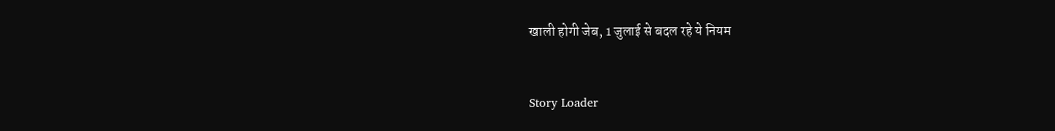खाली होगी जेब, 1 जुलाई से बदल रहे ये नियम


Story Loader